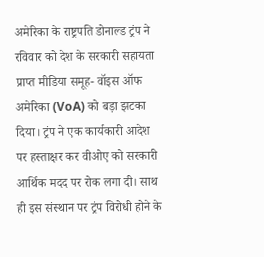अमेरिका के राष्ट्रपति डोनाल्ड ट्रंप ने रविवार को देश के सरकारी सहायता प्राप्त मीडिया समूह- वॉइस ऑफ अमेरिका (VoA) को बड़ा झटका दिया। ट्रंप ने एक कार्यकारी आदेश पर हस्ताक्षर कर वीओए को सरकारी आर्थिक मदद पर रोक लगा दी। साथ ही इस संस्थान पर ट्रंप विरोधी होने के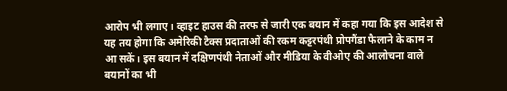आरोप भी लगाए। व्हाइट हाउस की तरफ से जारी एक बयान में कहा गया कि इस आदेश से यह तय होगा कि अमेरिकी टैक्स प्रदाताओं की रकम कट्टरपंथी प्रोपगैंडा फैलाने के काम न आ सकें। इस बयान में दक्षिणपंथी नेताओं और मीडिया के वीओए की आलोचना वाले बयानों का भी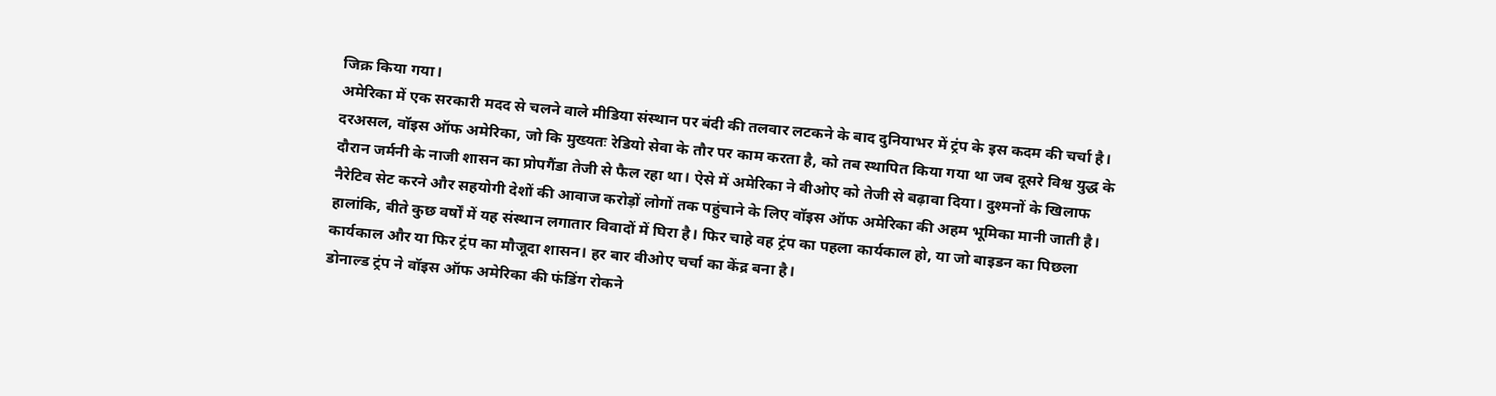जिक्र किया गया।
अमेरिका में एक सरकारी मदद से चलने वाले मीडिया संस्थान पर बंदी की तलवार लटकने के बाद दुनियाभर में ट्रंप के इस कदम की चर्चा है। दरअसल, वॉइस ऑफ अमेरिका, जो कि मुख्यतः रेडियो सेवा के तौर पर काम करता है, को तब स्थापित किया गया था जब दूसरे विश्व युद्ध के दौरान जर्मनी के नाजी शासन का प्रोपगैंडा तेजी से फैल रहा था। ऐसे में अमेरिका ने वीओए को तेजी से बढ़ावा दिया। दुश्मनों के खिलाफ नैरेटिव सेट करने और सहयोगी देशों की आवाज करोड़ों लोगों तक पहुंचाने के लिए वॉइस ऑफ अमेरिका की अहम भूमिका मानी जाती है। हालांकि, बीते कुछ वर्षों में यह संस्थान लगातार विवादों में घिरा है। फिर चाहे वह ट्रंप का पहला कार्यकाल हो, या जो बाइडन का पिछला कार्यकाल और या फिर ट्रंप का मौजूदा शासन। हर बार वीओए चर्चा का केंद्र बना है।
डोनाल्ड ट्रंप ने वॉइस ऑफ अमेरिका की फंडिंग रोकने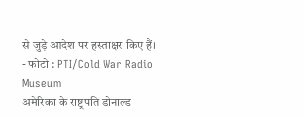से जुड़े आदेश पर हस्ताक्षर किए हैं।
- फोटो : PTI/Cold War Radio Museum
अमेरिका के राष्ट्रपति डोनाल्ड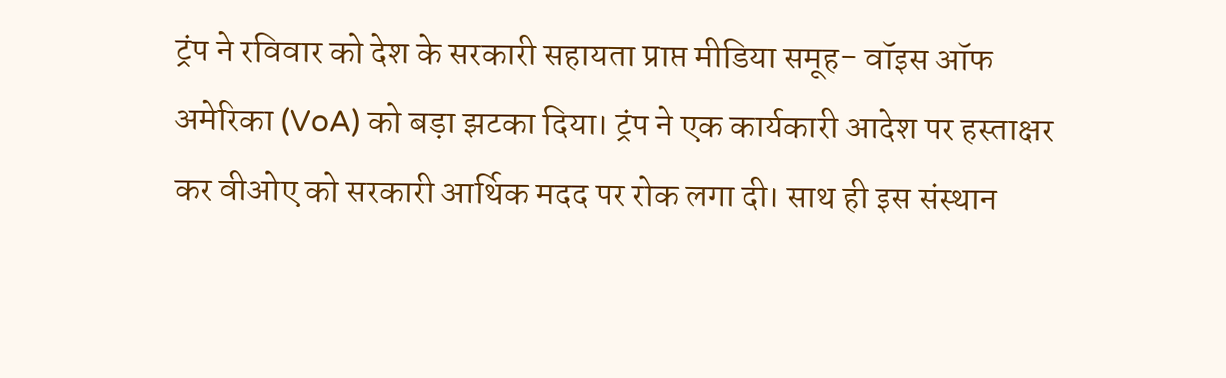ट्रंप ने रविवार को देश के सरकारी सहायता प्राप्त मीडिया समूह- वॉइस ऑफ अमेरिका (VoA) को बड़ा झटका दिया। ट्रंप ने एक कार्यकारी आदेश पर हस्ताक्षर कर वीओए को सरकारी आर्थिक मदद पर रोक लगा दी। साथ ही इस संस्थान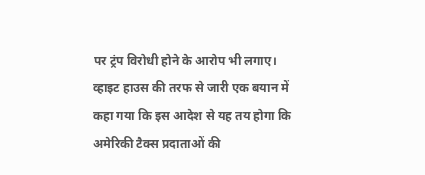पर ट्रंप विरोधी होने के आरोप भी लगाए। व्हाइट हाउस की तरफ से जारी एक बयान में कहा गया कि इस आदेश से यह तय होगा कि अमेरिकी टैक्स प्रदाताओं की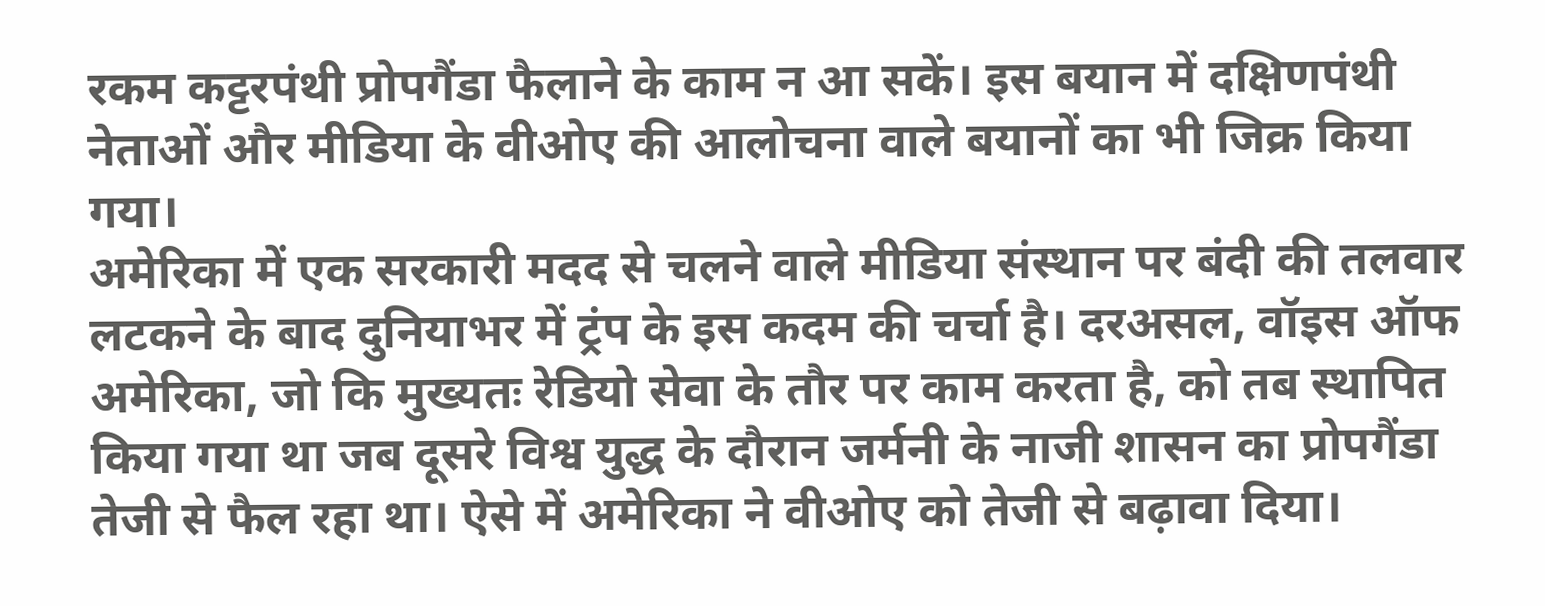रकम कट्टरपंथी प्रोपगैंडा फैलाने के काम न आ सकें। इस बयान में दक्षिणपंथी नेताओं और मीडिया के वीओए की आलोचना वाले बयानों का भी जिक्र किया गया।
अमेरिका में एक सरकारी मदद से चलने वाले मीडिया संस्थान पर बंदी की तलवार लटकने के बाद दुनियाभर में ट्रंप के इस कदम की चर्चा है। दरअसल, वॉइस ऑफ अमेरिका, जो कि मुख्यतः रेडियो सेवा के तौर पर काम करता है, को तब स्थापित किया गया था जब दूसरे विश्व युद्ध के दौरान जर्मनी के नाजी शासन का प्रोपगैंडा तेजी से फैल रहा था। ऐसे में अमेरिका ने वीओए को तेजी से बढ़ावा दिया।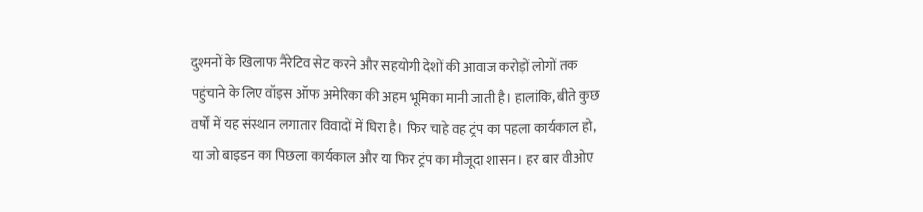दुश्मनों के खिलाफ नैरेटिव सेट करने और सहयोगी देशों की आवाज करोड़ों लोगों तक पहुंचाने के लिए वॉइस ऑफ अमेरिका की अहम भूमिका मानी जाती है। हालांकि, बीते कुछ वर्षों में यह संस्थान लगातार विवादों में घिरा है। फिर चाहे वह ट्रंप का पहला कार्यकाल हो, या जो बाइडन का पिछला कार्यकाल और या फिर ट्रंप का मौजूदा शासन। हर बार वीओए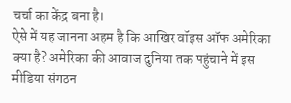चर्चा का केंद्र बना है।
ऐसे में यह जानना अहम है कि आखिर वॉइस ऑफ अमेरिका क्या है? अमेरिका की आवाज दुनिया तक पहुंचाने में इस मीडिया संगठन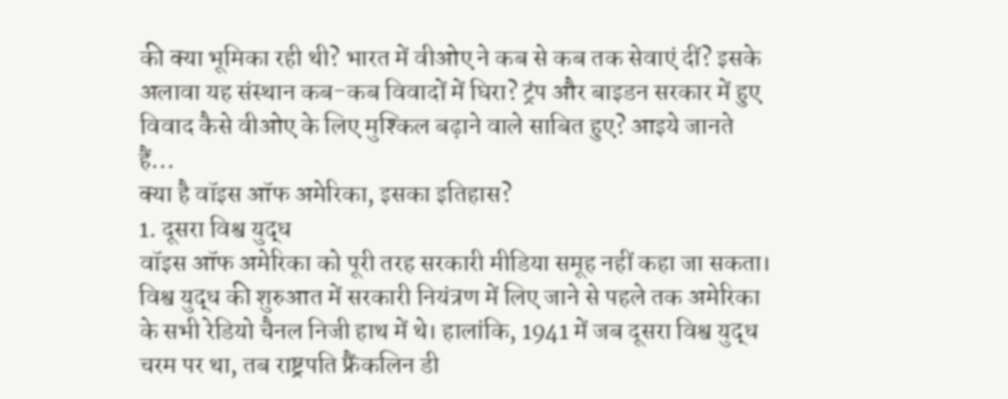की क्या भूमिका रही थी? भारत में वीओए ने कब से कब तक सेवाएं दीं? इसके अलावा यह संस्थान कब-कब विवादों में घिरा? ट्रंप और बाइडन सरकार में हुए विवाद कैसे वीओए के लिए मुश्किल बढ़ाने वाले साबित हुए? आइये जानते हैं...
क्या है वॉइस ऑफ अमेरिका, इसका इतिहास?
1. दूसरा विश्व युद्ध
वॉइस ऑफ अमेरिका को पूरी तरह सरकारी मीडिया समूह नहीं कहा जा सकता। विश्व युद्ध की शुरुआत में सरकारी नियंत्रण में लिए जाने से पहले तक अमेरिका के सभी रेडियो चैनल निजी हाथ में थे। हालांकि, 1941 में जब दूसरा विश्व युद्ध चरम पर था, तब राष्ट्रपति फ्रैंकलिन डी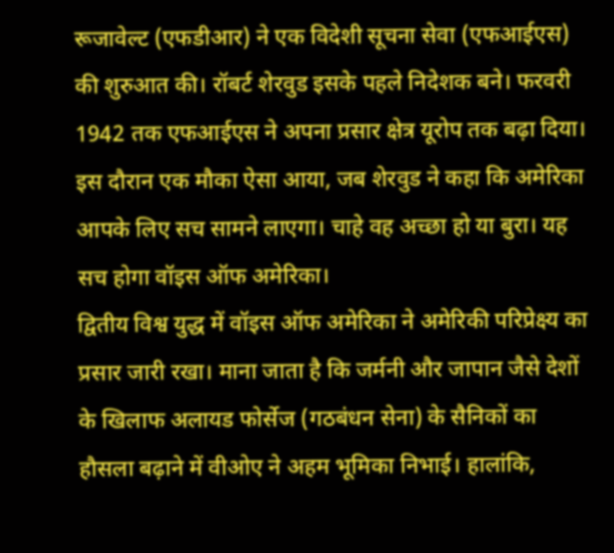रूजावेल्ट (एफडीआर) ने एक विदेशी सूचना सेवा (एफआईएस) की शुरुआत की। रॉबर्ट शेरवुड इसके पहले निदेशक बने। फरवरी 1942 तक एफआईएस ने अपना प्रसार क्षेत्र यूरोप तक बढ़ा दिया। इस दौरान एक मौका ऐसा आया, जब शेरवुड ने कहा कि अमेरिका आपके लिए सच सामने लाएगा। चाहे वह अच्छा हो या बुरा। यह सच होगा वॉइस ऑफ अमेरिका।
द्वितीय विश्व युद्ध में वॉइस ऑफ अमेरिका ने अमेरिकी परिप्रेक्ष्य का प्रसार जारी रखा। माना जाता है कि जर्मनी और जापान जैसे देशों के खिलाफ अलायड फोर्सेज (गठबंधन सेना) के सैनिकों का हौसला बढ़ाने में वीओए ने अहम भूमिका निभाई। हालांकि,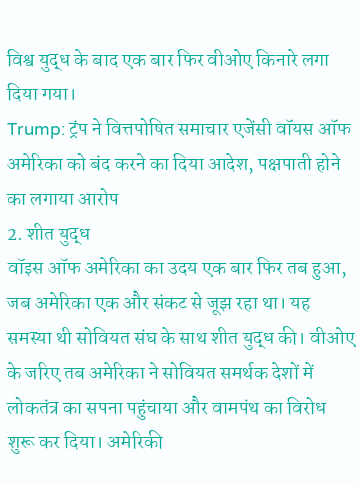विश्व युद्ध के बाद एक बार फिर वीओए किनारे लगा दिया गया।
Trump: ट्रंप ने वित्तपोषित समाचार एजेंसी वॉयस ऑफ अमेरिका को बंद करने का दिया आदेश, पक्षपाती होने का लगाया आरोप
2. शीत युद्ध
वॉइस ऑफ अमेरिका का उदय एक बार फिर तब हुआ, जब अमेरिका एक और संकट से जूझ रहा था। यह समस्या थी सोवियत संघ के साथ शीत युद्ध की। वीओए के जरिए तब अमेरिका ने सोवियत समर्थक देशों में लोकतंत्र का सपना पहुंचाया और वामपंथ का विरोध शुरू कर दिया। अमेरिकी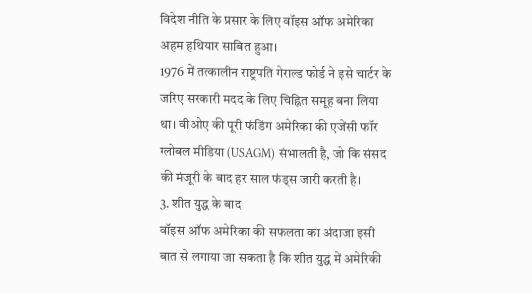विदेश नीति के प्रसार के लिए वॉइस ऑफ अमेरिका अहम हथियार साबित हुआ।
1976 में तत्कालीन राष्ट्रपति गेराल्ड फोर्ड ने इसे चार्टर के जरिए सरकारी मदद के लिए चिह्नित समूह बना लिया था। वीओए की पूरी फंडिंग अमेरिका की एजेंसी फॉर ग्लोबल मीडिया (USAGM) संभालती है, जो कि संसद की मंजूरी के बाद हर साल फंड्स जारी करती है।
3. शीत युद्ध के बाद
वॉइस ऑफ अमेरिका की सफलता का अंदाजा इसी बात से लगाया जा सकता है कि शीत युद्ध में अमेरिकी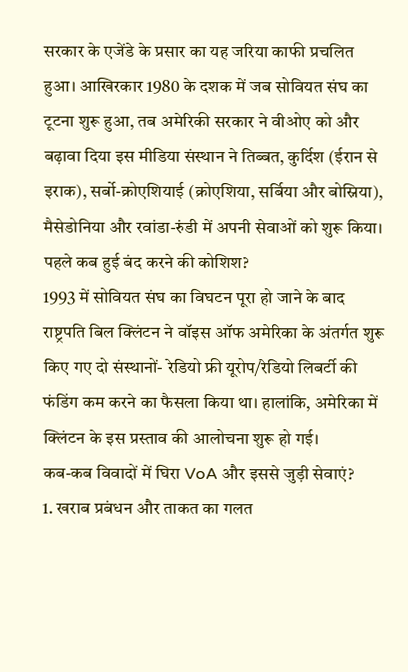सरकार के एजेंडे के प्रसार का यह जरिया काफी प्रचलित हुआ। आखिरकार 1980 के दशक में जब सोवियत संघ का टूटना शुरू हुआ, तब अमेरिकी सरकार ने वीओए को और बढ़ावा दिया इस मीडिया संस्थान ने तिब्बत, कुर्दिश (ईरान से इराक), सर्बो-क्रोएशियाई (क्रोएशिया, सर्बिया और बोस्निया), मैसेडोनिया और रवांडा-रुंडी में अपनी सेवाओं को शुरू किया।
पहले कब हुई बंद करने की कोशिश?
1993 में सोवियत संघ का विघटन पूरा हो जाने के बाद राष्ट्रपति बिल क्लिंटन ने वॉइस ऑफ अमेरिका के अंतर्गत शुरू किए गए दो संस्थानों- रेडियो फ्री यूरोप/रेडियो लिबर्टी की फंडिंग कम करने का फैसला किया था। हालांकि, अमेरिका में क्लिंटन के इस प्रस्ताव की आलोचना शुरू हो गई।
कब-कब विवादों में घिरा VoA और इससे जुड़ी सेवाएं?
1. खराब प्रबंधन और ताकत का गलत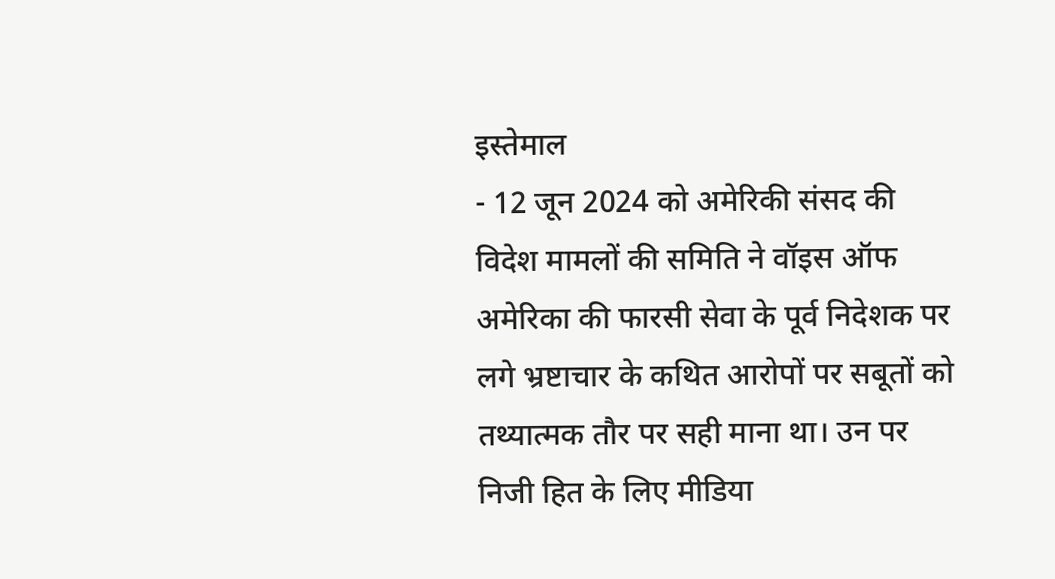इस्तेमाल
- 12 जून 2024 को अमेरिकी संसद की विदेश मामलों की समिति ने वॉइस ऑफ अमेरिका की फारसी सेवा के पूर्व निदेशक पर लगे भ्रष्टाचार के कथित आरोपों पर सबूतों को तथ्यात्मक तौर पर सही माना था। उन पर निजी हित के लिए मीडिया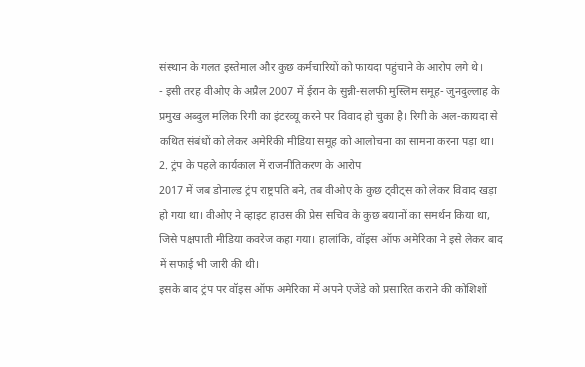संस्थान के गलत इस्तेमाल और कुछ कर्मचारियों को फायदा पहुंचाने के आरोप लगे थे।
- इसी तरह वीओए के अप्रैल 2007 में ईरान के सुन्नी-सलफी मुस्लिम समूह- जुनदुल्लाह के प्रमुख अब्दुल मलिक रिगी का इंटरव्यू करने पर विवाद हो चुका है। रिगी के अल-कायदा से कथित संबंधों को लेकर अमेरिकी मीडिया समूह को आलोचना का सामना करना पड़ा था।
2. ट्रंप के पहले कार्यकाल में राजनीतिकरण के आरोप
2017 में जब डोनाल्ड ट्रंप राष्ट्रपति बने, तब वीओए के कुछ ट्वीट्स को लेकर विवाद खड़ा हो गया था। वीओए ने व्हाइट हाउस की प्रेस सचिव के कुछ बयानों का समर्थन किया था, जिसे पक्षपाती मीडिया कवरेज कहा गया। हालांकि, वॉइस ऑफ अमेरिका ने इसे लेकर बाद में सफाई भी जारी की थी।
इसके बाद ट्रंप पर वॉइस ऑफ अमेरिका में अपने एजेंडे को प्रसारित कराने की कोशिशों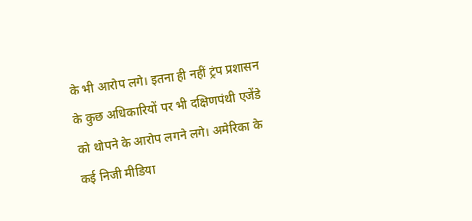के भी आरोप लगे। इतना ही नहीं ट्रंप प्रशासन के कुछ अधिकारियों पर भी दक्षिणपंथी एजेंडे को थोपने के आरोप लगने लगे। अमेरिका के कई निजी मीडिया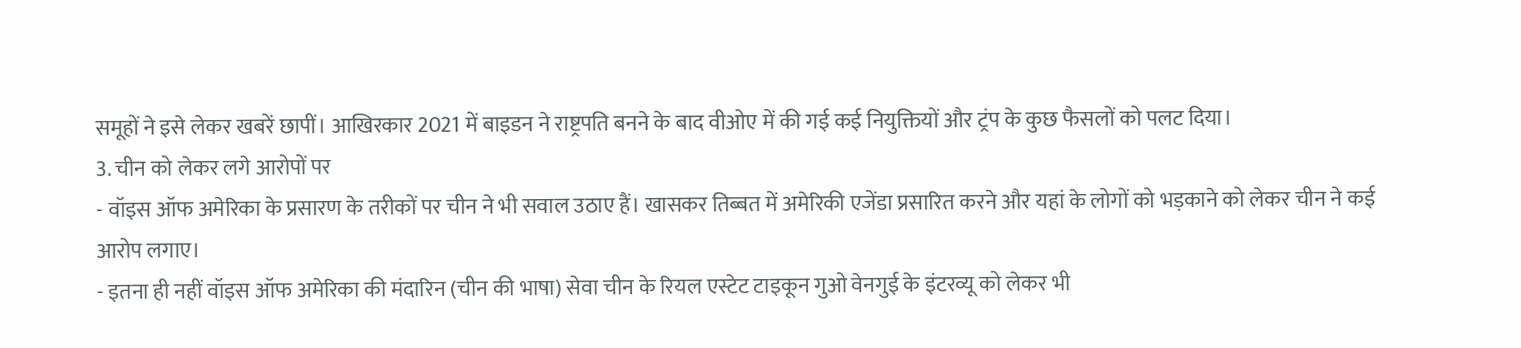समूहों ने इसे लेकर खबरें छापीं। आखिरकार 2021 में बाइडन ने राष्ट्रपति बनने के बाद वीओए में की गई कई नियुक्तियों और ट्रंप के कुछ फैसलों को पलट दिया।
3. चीन को लेकर लगे आरोपों पर
- वॉइस ऑफ अमेरिका के प्रसारण के तरीकों पर चीन ने भी सवाल उठाए हैं। खासकर तिब्बत में अमेरिकी एजेंडा प्रसारित करने और यहां के लोगों को भड़काने को लेकर चीन ने कई आरोप लगाए।
- इतना ही नहीं वॉइस ऑफ अमेरिका की मंदारिन (चीन की भाषा) सेवा चीन के रियल एस्टेट टाइकून गुओ वेनगुई के इंटरव्यू को लेकर भी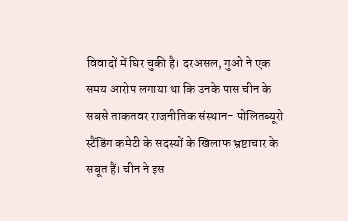विवादों में घिर चुकी है। दरअसल, गुओ ने एक समय आरोप लगाया था कि उनके पास चीन के सबसे ताकतवर राजनीतिक संस्थान- पोलितब्यूरो स्टैंडिंग कमेटी के सदस्यों के खिलाफ भ्रष्टाचार के सबूत हैं। चीन ने इस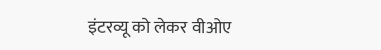इंटरव्यू को लेकर वीओए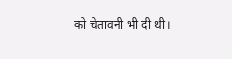को चेतावनी भी दी थी।